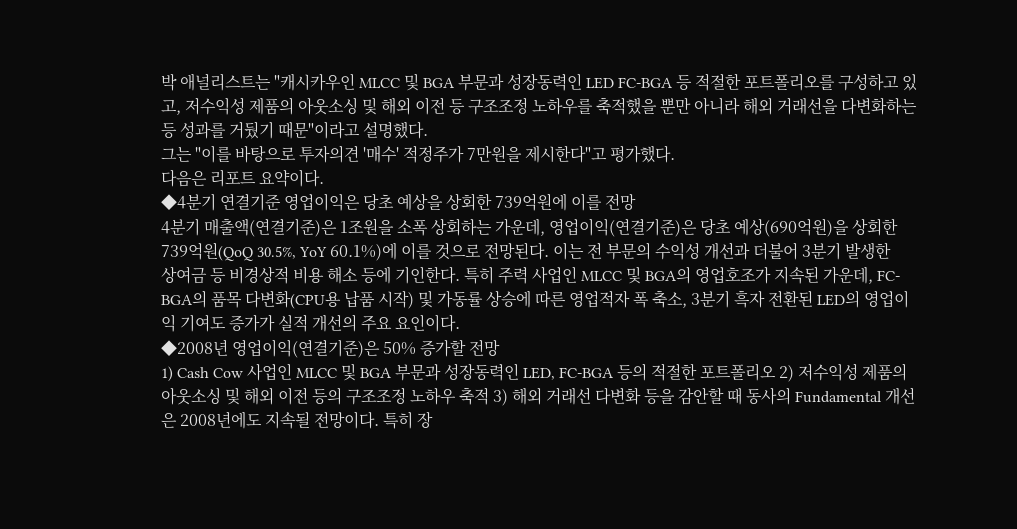박 애널리스트는 "캐시카우인 MLCC 및 BGA 부문과 성장동력인 LED FC-BGA 등 적절한 포트폴리오를 구성하고 있고, 저수익성 제품의 아웃소싱 및 해외 이전 등 구조조정 노하우를 축적했을 뿐만 아니라 해외 거래선을 다변화하는 등 성과를 거뒀기 때문"이라고 설명했다.
그는 "이를 바탕으로 투자의견 '매수' 적정주가 7만원을 제시한다"고 평가했다.
다음은 리포트 요약이다.
◆4분기 연결기준 영업이익은 당초 예상을 상회한 739억원에 이를 전망
4분기 매출액(연결기준)은 1조원을 소폭 상회하는 가운데, 영업이익(연결기준)은 당초 예상(690억원)을 상회한 739억원(QoQ 30.5%, YoY 60.1%)에 이를 것으로 전망된다. 이는 전 부문의 수익성 개선과 더불어 3분기 발생한 상여금 등 비경상적 비용 해소 등에 기인한다. 특히 주력 사업인 MLCC 및 BGA의 영업호조가 지속된 가운데, FC-BGA의 품목 다변화(CPU용 납품 시작) 및 가동률 상승에 따른 영업적자 폭 축소, 3분기 흑자 전환된 LED의 영업이익 기여도 증가가 실적 개선의 주요 요인이다.
◆2008년 영업이익(연결기준)은 50% 증가할 전망
1) Cash Cow 사업인 MLCC 및 BGA 부문과 성장동력인 LED, FC-BGA 등의 적절한 포트폴리오 2) 저수익성 제품의 아웃소싱 및 해외 이전 등의 구조조정 노하우 축적 3) 해외 거래선 다변화 등을 감안할 때 동사의 Fundamental 개선은 2008년에도 지속될 전망이다. 특히 장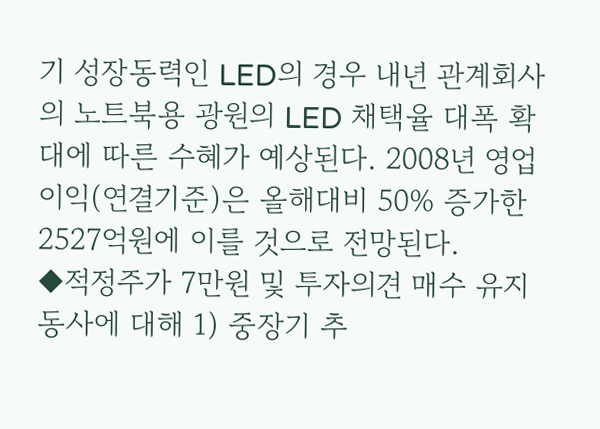기 성장동력인 LED의 경우 내년 관계회사의 노트북용 광원의 LED 채택율 대폭 확대에 따른 수혜가 예상된다. 2008년 영업이익(연결기준)은 올해대비 50% 증가한 2527억원에 이를 것으로 전망된다.
◆적정주가 7만원 및 투자의견 매수 유지
동사에 대해 1) 중장기 추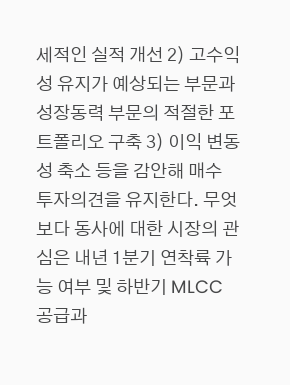세적인 실적 개선 2) 고수익성 유지가 예상되는 부문과 성장동력 부문의 적절한 포트폴리오 구축 3) 이익 변동성 축소 등을 감안해 매수 투자의견을 유지한다. 무엇보다 동사에 대한 시장의 관심은 내년 1분기 연착륙 가능 여부 및 하반기 MLCC 공급과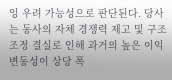잉 우려 가능성으로 판단된다. 당사는 동사의 자체 경쟁력 제고 및 구조조정 결실로 인해 과거의 높은 이익 변동성이 상당 폭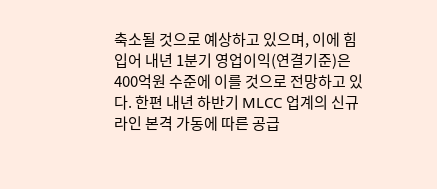축소될 것으로 예상하고 있으며, 이에 힘입어 내년 1분기 영업이익(연결기준)은 400억원 수준에 이를 것으로 전망하고 있다. 한편 내년 하반기 MLCC 업계의 신규 라인 본격 가동에 따른 공급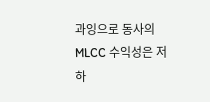과잉으로 동사의 MLCC 수익성은 저하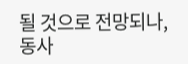될 것으로 전망되나, 동사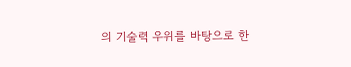의 기술력 우위를 바탕으로 한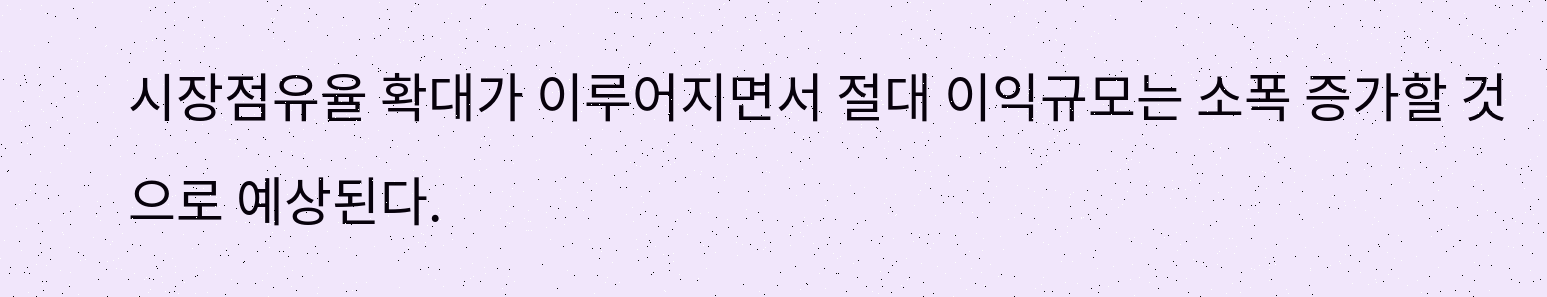시장점유율 확대가 이루어지면서 절대 이익규모는 소폭 증가할 것으로 예상된다.